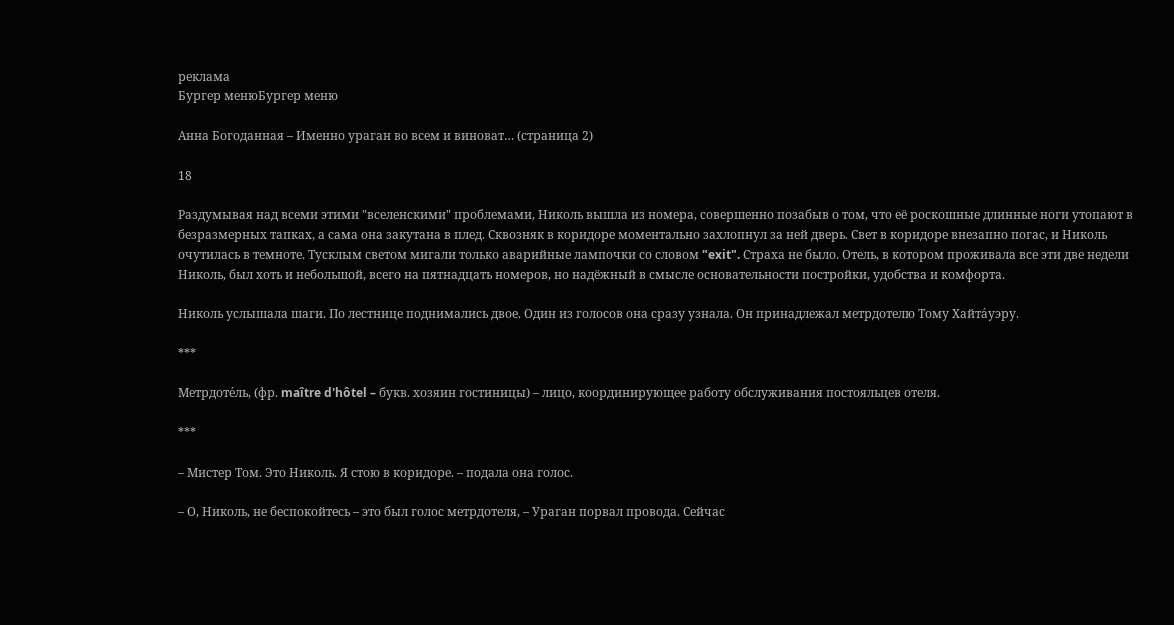реклама
Бургер менюБургер меню

Анна Богоданная – Именно ураган во всем и виноват… (страница 2)

18

Раздумывая над всеми этими "вселенскими" проблемами, Николь вышла из номера, совершенно позабыв о том, что её роскошные длинные ноги утопают в безразмерных тапках, а сама она закутана в плед. Сквозняк в коридоре моментально захлопнул за ней дверь. Свет в коридоре внезапно погас, и Николь очутилась в темноте. Тусклым светом мигали только аварийные лампочки со словом "exit". Страха не было. Отель, в котором проживала все эти две недели Николь, был хоть и небольшой, всего на пятнадцать номеров, но надёжный в смысле основательности постройки, удобства и комфорта.

Николь услышала шаги. По лестнице поднимались двое. Один из голосов она сразу узнала. Он принадлежал метрдотелю Тому Хайта́уэру.

***

Метрдоте́ль, (фр. maître d'hôtel – букв. хозяин гостиницы) – лицо, координирующее работу обслуживания постояльцев отеля.

***

– Мистер Том. Это Николь. Я стою в коридоре. – подала она голос.

– О, Николь, не беспокойтесь – это был голос метрдотеля, – Ураган порвал провода. Сейчас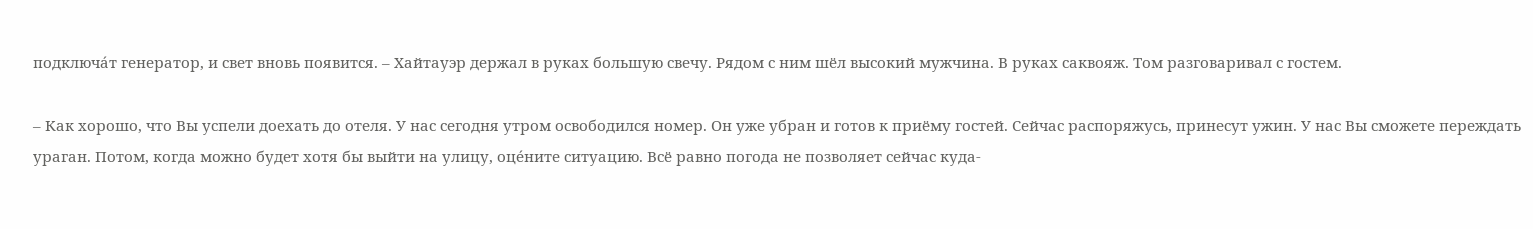подключа́т генератор, и свет вновь появится. – Хайтауэр держал в руках большую свечу. Рядом с ним шёл высокий мужчина. В руках саквояж. Том разговаривал с гостем.

– Как хорошо, что Вы успели доехать до отеля. У нас сегодня утром освободился номер. Он уже убран и готов к приёму гостей. Сейчас распоряжусь, принесут ужин. У нас Вы сможете переждать ураган. Потом, когда можно будет хотя бы выйти на улицу, оце́ните ситуацию. Всё равно погода не позволяет сейчас куда-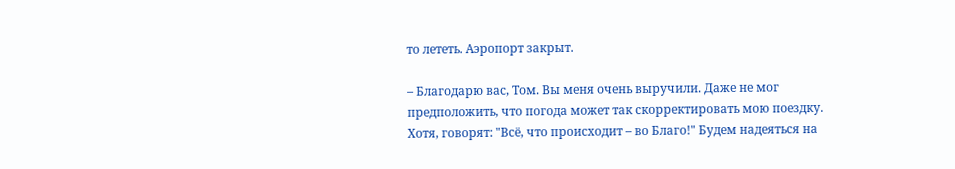то лететь. Аэропорт закрыт.

– Благодарю вас, Том. Вы меня очень выручили. Даже не мог предположить, что погода может так скорректировать мою поездку. Хотя, говорят: "Всё, что происходит – во Благо!" Будем надеяться на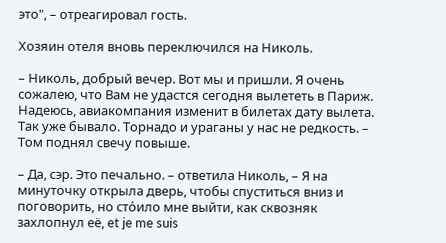это", – отреагировал гость.

Хозяин отеля вновь переключился на Николь.

– Николь, добрый вечер. Вот мы и пришли. Я очень сожалею, что Вам не удастся сегодня вылететь в Париж. Надеюсь, авиакомпания изменит в билетах дату вылета. Так уже бывало. Торнадо и ураганы у нас не редкость. – Том поднял свечу повыше.

– Да, сэр. Это печально. – ответила Николь, – Я на минуточку открыла дверь, чтобы спуститься вниз и поговорить, но сто́ило мне выйти, как сквозняк захлопнул её, et je me suis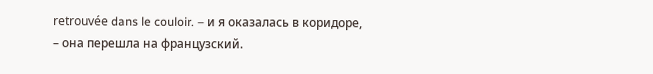retrouvée dans le couloir. – и я оказалась в коридоре, – она перешла на французский.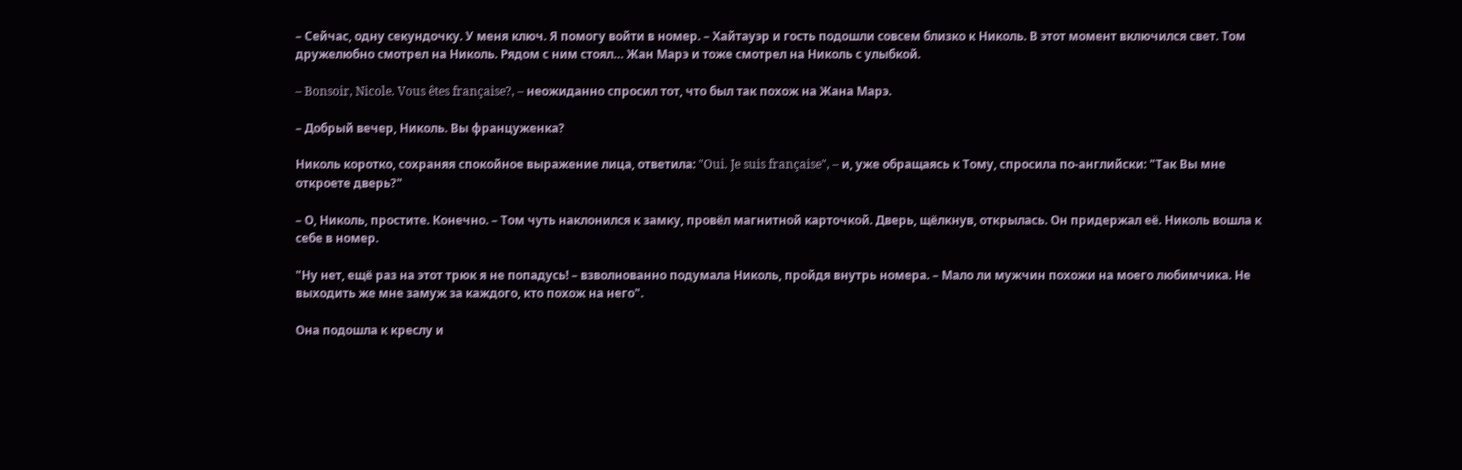– Сейчас, одну секундочку. У меня ключ. Я помогу войти в номер. – Хайтауэр и гость подошли совсем близко к Николь. В этот момент включился свет. Том дружелюбно смотрел на Николь. Рядом с ним стоял… Жан Марэ и тоже смотрел на Николь с улыбкой.

– Bonsoir, Nicole. Vous êtes française?, – неожиданно спросил тот, что был так похож на Жана Марэ.

– Добрый вечер, Николь. Вы француженка?

Николь коротко, сохраняя спокойное выражение лица, ответила: "Oui. Je suis française", – и, уже обращаясь к Тому, спросила по-английски: "Так Вы мне откроете дверь?"

– О, Николь, простите. Конечно. – Том чуть наклонился к замку, провёл магнитной карточкой. Дверь, щёлкнув, открылась. Он придержал её. Николь вошла к себе в номер.

"Ну нет, ещё раз на этот трюк я не попадусь! – взволнованно подумала Николь, пройдя внутрь номера. – Мало ли мужчин похожи на моего любимчика. Не выходить же мне замуж за каждого, кто похож на него".

Она подошла к креслу и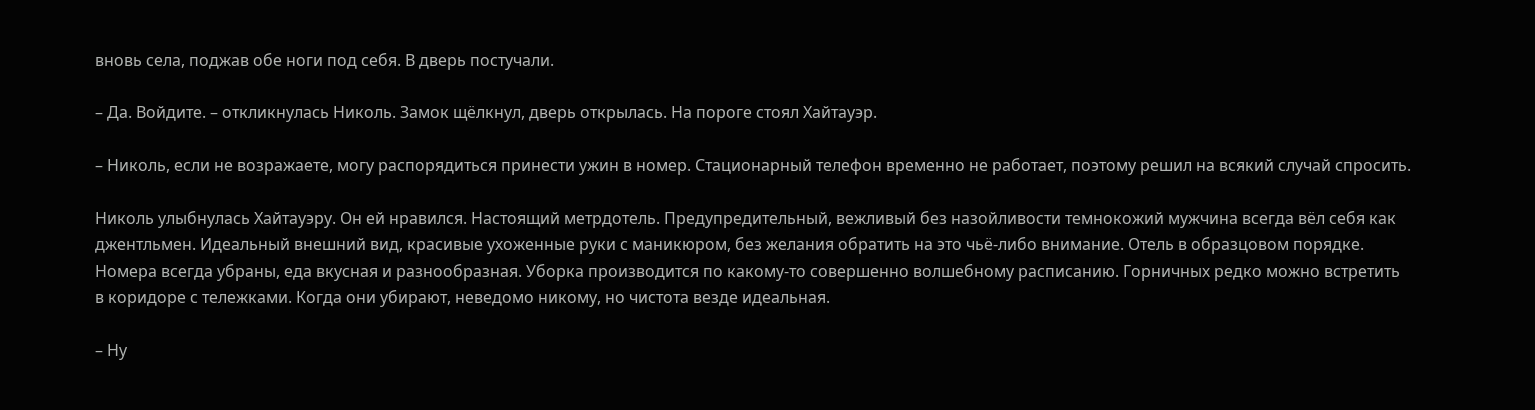вновь села, поджав обе ноги под себя. В дверь постучали.

– Да. Войдите. – откликнулась Николь. Замок щёлкнул, дверь открылась. На пороге стоял Хайтауэр.

– Николь, если не возражаете, могу распорядиться принести ужин в номер. Стационарный телефон временно не работает, поэтому решил на всякий случай спросить.

Николь улыбнулась Хайтауэру. Он ей нравился. Настоящий метрдотель. Предупредительный, вежливый без назойливости темнокожий мужчина всегда вёл себя как джентльмен. Идеальный внешний вид, красивые ухоженные руки с маникюром, без желания обратить на это чьё-либо внимание. Отель в образцовом порядке. Номера всегда убраны, еда вкусная и разнообразная. Уборка производится по какому-то совершенно волшебному расписанию. Горничных редко можно встретить в коридоре с тележками. Когда они убирают, неведомо никому, но чистота везде идеальная.

– Ну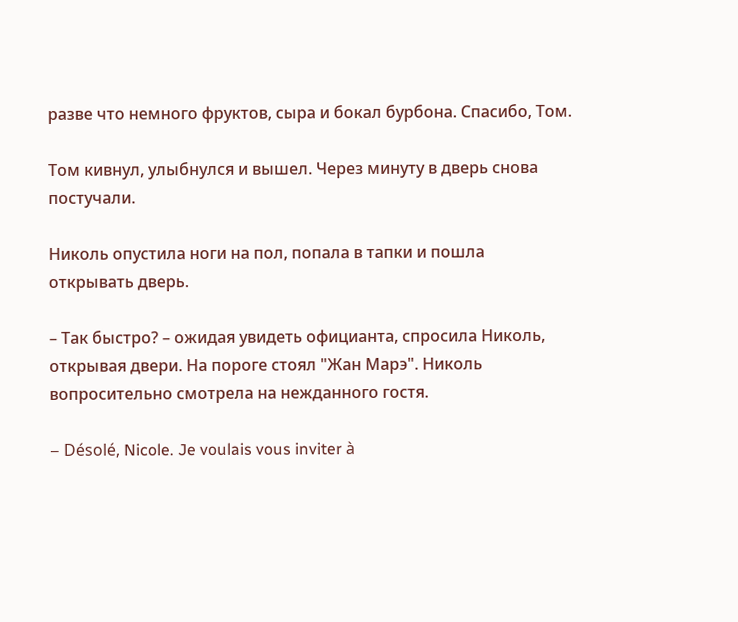разве что немного фруктов, сыра и бокал бурбона. Спасибо, Том.

Том кивнул, улыбнулся и вышел. Через минуту в дверь снова постучали.

Николь опустила ноги на пол, попала в тапки и пошла открывать дверь.

– Так быстро? – ожидая увидеть официанта, спросила Николь, открывая двери. На пороге стоял "Жан Марэ". Николь вопросительно смотрела на нежданного гостя.

– Désolé, Nicole. Je voulais vous inviter à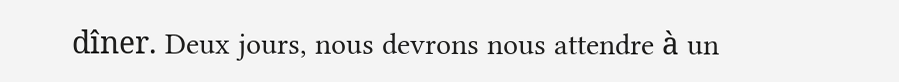dîner. Deux jours, nous devrons nous attendre à un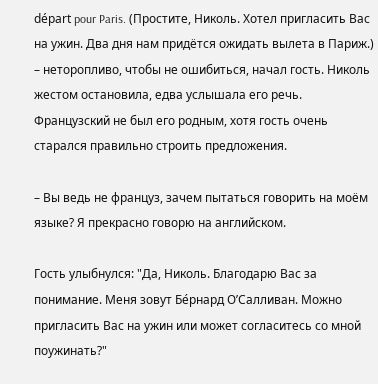départ pour Paris. (Простите, Николь. Хотел пригласить Вас на ужин. Два дня нам придётся ожидать вылета в Париж.) – неторопливо, чтобы не ошибиться, начал гость. Николь жестом остановила, едва услышала его речь. Французский не был его родным, хотя гость очень старался правильно строить предложения.

– Вы ведь не француз, зачем пытаться говорить на моём языке? Я прекрасно говорю на английском.

Гость улыбнулся: "Да, Николь. Благодарю Вас за понимание. Меня зовут Бе́рнард О’Салливан. Можно пригласить Вас на ужин или может согласитесь со мной поужинать?"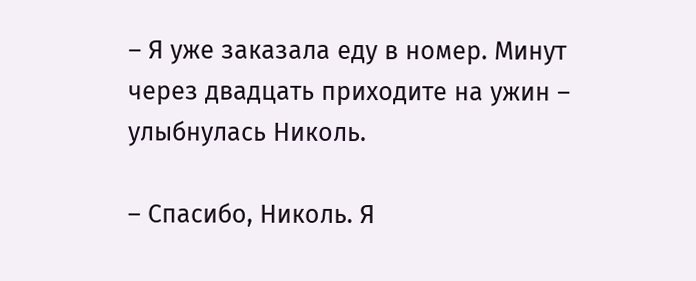– Я уже заказала еду в номер. Минут через двадцать приходите на ужин – улыбнулась Николь.

– Спасибо, Николь. Я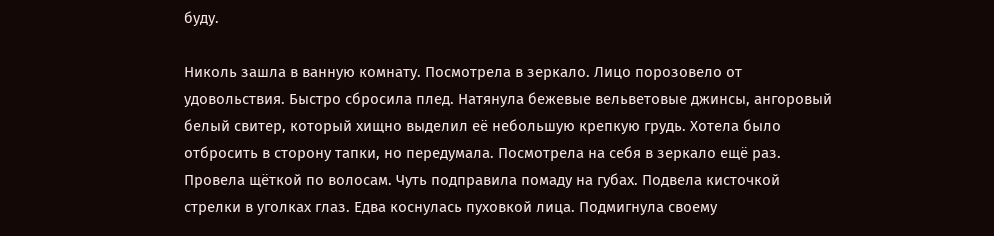буду.

Николь зашла в ванную комнату. Посмотрела в зеркало. Лицо порозовело от удовольствия. Быстро сбросила плед. Натянула бежевые вельветовые джинсы, ангоровый белый свитер, который хищно выделил её небольшую крепкую грудь. Хотела было отбросить в сторону тапки, но передумала. Посмотрела на себя в зеркало ещё раз. Провела щёткой по волосам. Чуть подправила помаду на губах. Подвела кисточкой стрелки в уголках глаз. Едва коснулась пуховкой лица. Подмигнула своему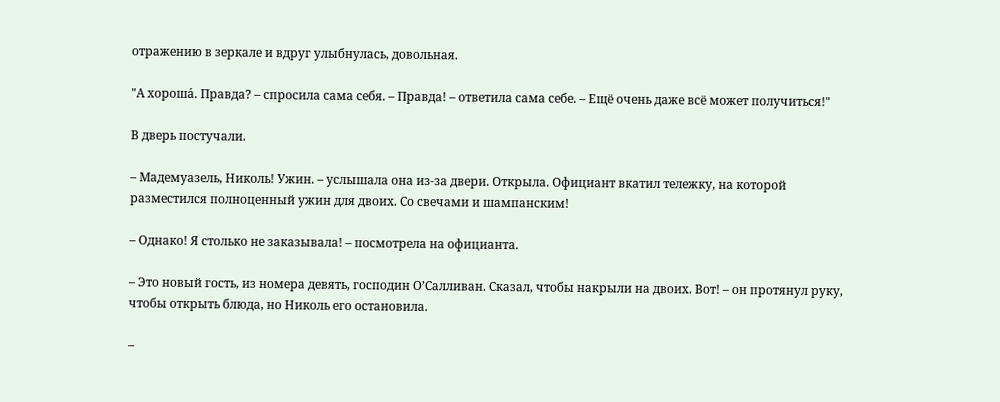отражению в зеркале и вдруг улыбнулась, довольная.

"А хороша́. Правда? – спросила сама себя. – Правда! – ответила сама себе. – Ещё очень даже всё может получиться!"

В дверь постучали.

– Мадемуазель, Николь! Ужин. – услышала она из-за двери. Открыла. Официант вкатил тележку, на которой разместился полноценный ужин для двоих. Со свечами и шампанским!

– Однако! Я столько не заказывала! – посмотрела на официанта.

– Это новый гость, из номера девять, господин О’Салливан. Сказал, чтобы накрыли на двоих. Вот! – он протянул руку, чтобы открыть блюда, но Николь его остановила.

–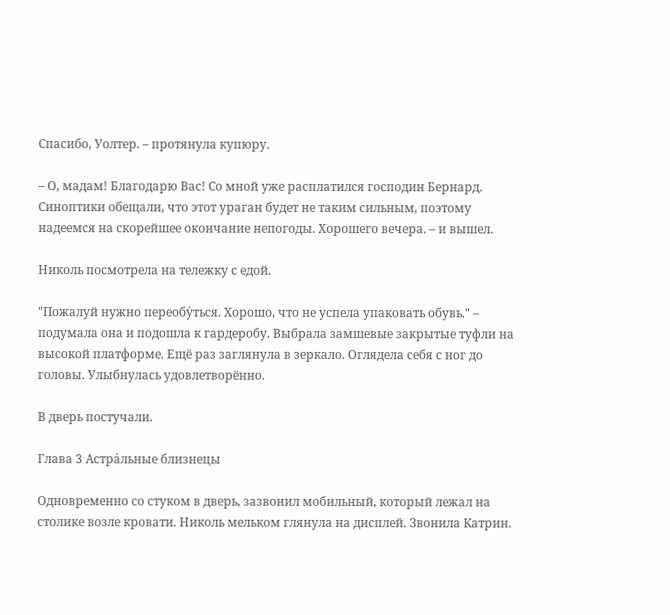Спасибо, Уолтер. – протянула купюру.

– О, мадам! Благодарю Вас! Cо мной уже расплатился господин Бернард. Синоптики обещали, что этот ураган будет не таким сильным, поэтому надеемся на скорейшее окончание непогоды. Хорошего вечера. – и вышел.

Николь посмотрела на тележку с едой.

"Пожалуй нужно переобу́ться. Хорошо, что не успела упаковать обувь." – подумала она и подошла к гардеробу. Выбрала замшевые закрытые туфли на высокой платформе. Ещё раз заглянула в зеркало. Оглядела себя с ног до головы. Улыбнулась удовлетворённо.

В дверь постучали.

Глава 3 Астра́льные близнецы

Одновременно со стуком в дверь, зазвонил мобильный, который лежал на столике возле кровати. Николь мельком глянула на дисплей. Звонила Катрин.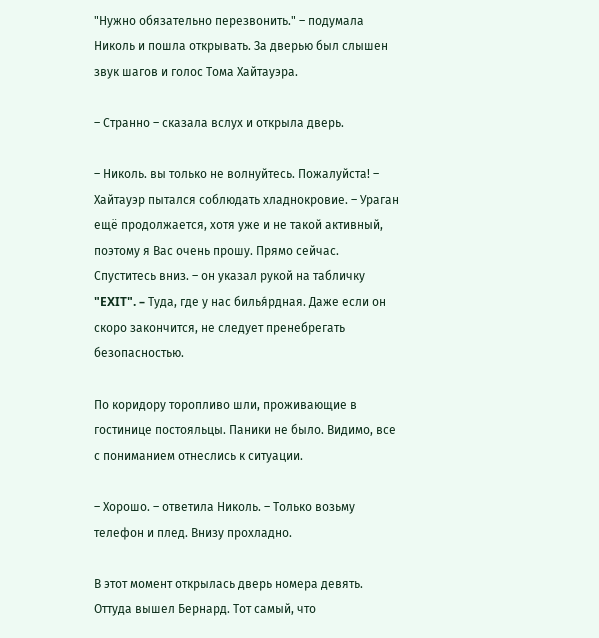"Нужно обязательно перезвонить." – подумала Николь и пошла открывать. За дверью был слышен звук шагов и голос Тома Хайтауэра.

– Странно – сказала вслух и открыла дверь.

– Николь. вы только не волнуйтесь. Пожалуйста! – Хайтауэр пытался соблюдать хладнокровие. – Ураган ещё продолжается, хотя уже и не такой активный, поэтому я Вас очень прошу. Прямо сейчас. Спуститесь вниз. – он указал рукой на табличку "EXIT". – Туда, где у нас билья́рдная. Даже если он скоро закончится, не следует пренебрегать безопасностью.

По коридору торопливо шли, проживающие в гостинице постояльцы. Паники не было. Видимо, все с пониманием отнеслись к ситуации.

– Хорошо. – ответила Николь. – Только возьму телефон и плед. Внизу прохладно.

В этот момент открылась дверь номера девять. Оттуда вышел Бернард. Тот самый, что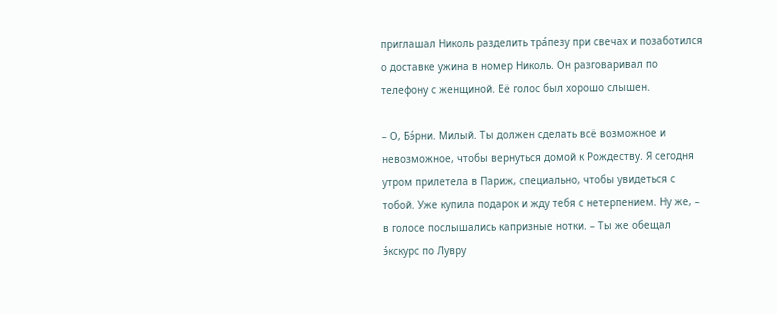приглашал Николь разделить тра́пезу при свечах и позаботился о доставке ужина в номер Николь. Он разговаривал по телефону с женщиной. Её голос был хорошо слышен.

– О, Бэ́рни. Милый. Ты должен сделать всё возможное и невозможное, чтобы вернуться домой к Рождеству. Я сегодня утром прилетела в Париж, специально, чтобы увидеться с тобой. Уже купила подарок и жду тебя с нетерпением. Ну же, – в голосе послышались капризные нотки. – Ты же обещал э́кскурс по Лувру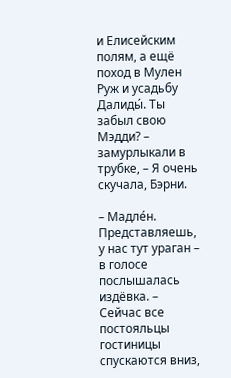и Елисейским полям, а ещё поход в Мулен Руж и усадьбу Далиды́. Ты забыл свою Мэдди? – замурлыкали в трубке, – Я очень скучала, Бэрни.

– Мадле́н. Представляешь, у нас тут ураган – в голосе послышалась издёвка. – Сейчас все постояльцы гостиницы спускаются вниз,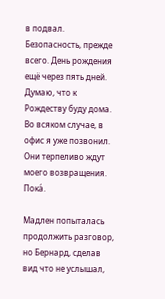в подвал. Безопасность, прежде всего. День рождения ещё через пять дней. Думаю, что к Рождеству буду дома. Во всяком случае, в офис я уже позвонил. Они терпеливо ждут моего возвращения. Пока́.

Мадлен попыталась продолжить разговор, но Бернард, сделав вид что не услышал,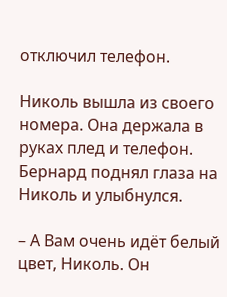отключил телефон.

Николь вышла из своего номера. Она держала в руках плед и телефон. Бернард поднял глаза на Николь и улыбнулся.

– А Вам очень идёт белый цвет, Николь. Он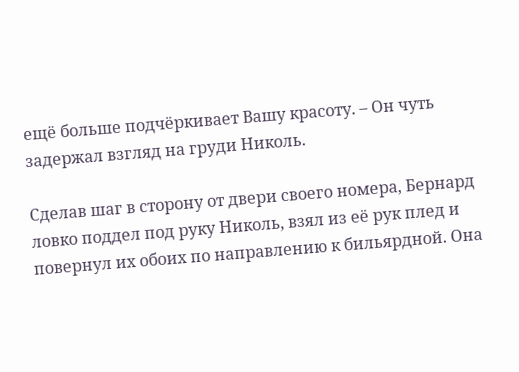ещё больше подчёркивает Вашу красоту. – Он чуть задержал взгляд на груди Николь.

Сделав шаг в сторону от двери своего номера, Бернард ловко поддел под руку Николь, взял из её рук плед и повернул их обоих по направлению к бильярдной. Она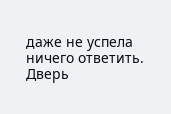даже не успела ничего ответить. Дверь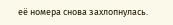её номера снова захлопнулась.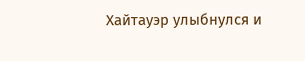Хайтауэр улыбнулся и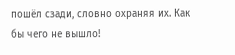пошёл сзади, словно охраняя их. Как бы чего не вышло!